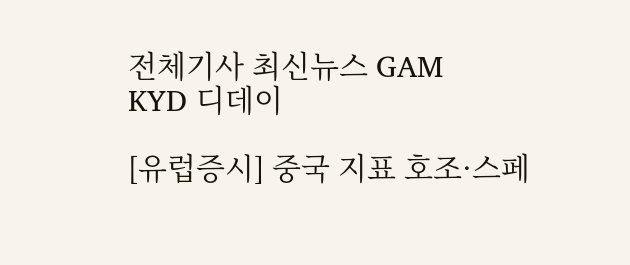전체기사 최신뉴스 GAM
KYD 디데이

[유럽증시] 중국 지표 호조·스페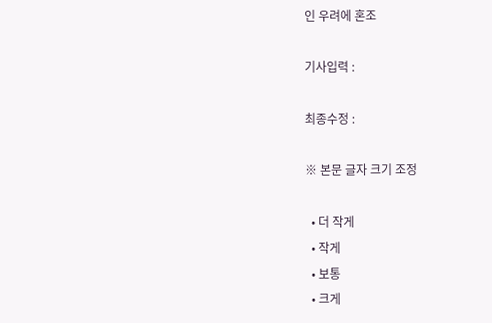인 우려에 혼조

기사입력 :

최종수정 :

※ 본문 글자 크기 조정

  • 더 작게
  • 작게
  • 보통
  • 크게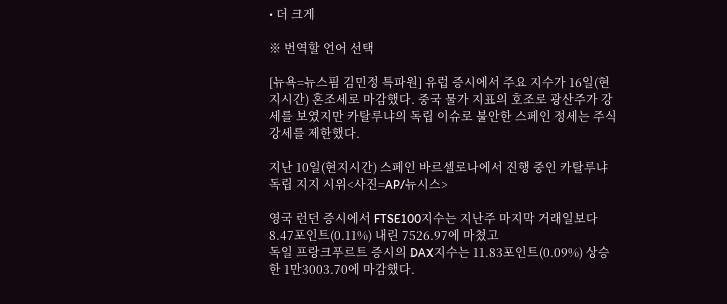• 더 크게

※ 번역할 언어 선택

[뉴욕=뉴스핌 김민정 특파원] 유럽 증시에서 주요 지수가 16일(현지시간) 혼조세로 마감했다. 중국 물가 지표의 호조로 광산주가 강세를 보였지만 카탈루냐의 독립 이슈로 불안한 스페인 정세는 주식 강세를 제한했다.

지난 10일(현지시간) 스페인 바르셀로나에서 진행 중인 카탈루냐 독립 지지 시위<사진=AP/뉴시스>

영국 런던 증시에서 FTSE100지수는 지난주 마지막 거래일보다 8.47포인트(0.11%) 내린 7526.97에 마쳤고
독일 프랑크푸르트 증시의 DAX지수는 11.83포인트(0.09%) 상승한 1만3003.70에 마감했다.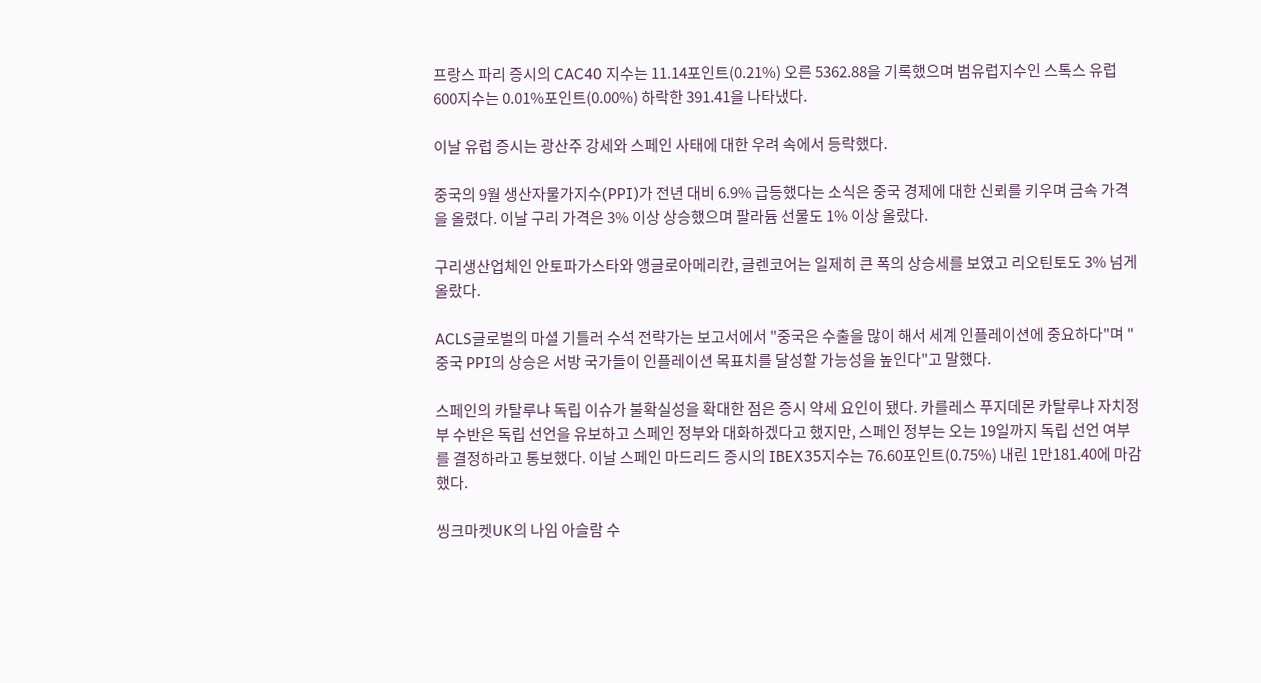프랑스 파리 증시의 CAC40 지수는 11.14포인트(0.21%) 오른 5362.88을 기록했으며 범유럽지수인 스톡스 유럽 600지수는 0.01%포인트(0.00%) 하락한 391.41을 나타냈다.

이날 유럽 증시는 광산주 강세와 스페인 사태에 대한 우려 속에서 등락했다.

중국의 9월 생산자물가지수(PPI)가 전년 대비 6.9% 급등했다는 소식은 중국 경제에 대한 신뢰를 키우며 금속 가격을 올렸다. 이날 구리 가격은 3% 이상 상승했으며 팔라듐 선물도 1% 이상 올랐다.

구리생산업체인 안토파가스타와 앵글로아메리칸, 글렌코어는 일제히 큰 폭의 상승세를 보였고 리오틴토도 3% 넘게 올랐다.

ACLS글로벌의 마셜 기틀러 수석 전략가는 보고서에서 "중국은 수출을 많이 해서 세계 인플레이션에 중요하다"며 "중국 PPI의 상승은 서방 국가들이 인플레이션 목표치를 달성할 가능성을 높인다"고 말했다.

스페인의 카탈루냐 독립 이슈가 불확실성을 확대한 점은 증시 약세 요인이 됐다. 카를레스 푸지데몬 카탈루냐 자치정부 수반은 독립 선언을 유보하고 스페인 정부와 대화하겠다고 했지만, 스페인 정부는 오는 19일까지 독립 선언 여부를 결정하라고 통보했다. 이날 스페인 마드리드 증시의 IBEX35지수는 76.60포인트(0.75%) 내린 1만181.40에 마감했다.

씽크마켓UK의 나임 아슬람 수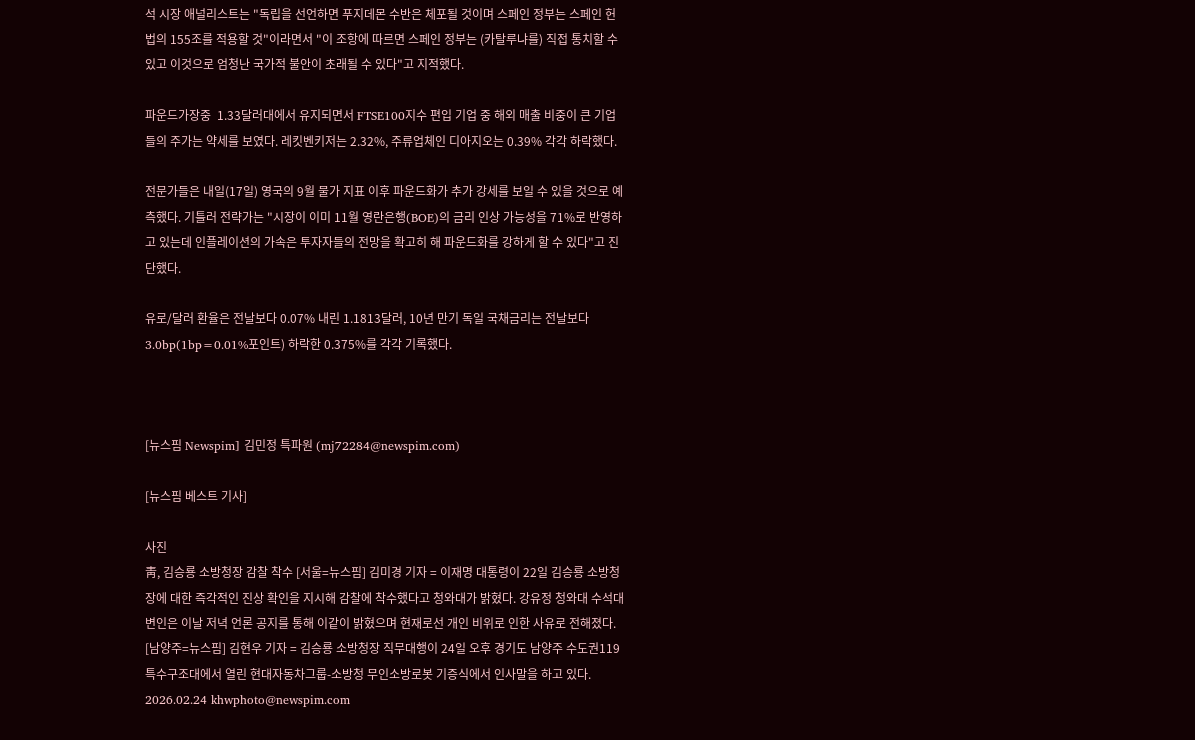석 시장 애널리스트는 "독립을 선언하면 푸지데몬 수반은 체포될 것이며 스페인 정부는 스페인 헌법의 155조를 적용할 것"이라면서 "이 조항에 따르면 스페인 정부는 (카탈루냐를) 직접 통치할 수 있고 이것으로 엄청난 국가적 불안이 초래될 수 있다"고 지적했다.

파운드가장중  1.33달러대에서 유지되면서 FTSE100지수 편입 기업 중 해외 매출 비중이 큰 기업들의 주가는 약세를 보였다. 레킷벤키저는 2.32%, 주류업체인 디아지오는 0.39% 각각 하락했다.

전문가들은 내일(17일) 영국의 9월 물가 지표 이후 파운드화가 추가 강세를 보일 수 있을 것으로 예측했다. 기틀러 전략가는 "시장이 이미 11월 영란은행(BOE)의 금리 인상 가능성을 71%로 반영하고 있는데 인플레이션의 가속은 투자자들의 전망을 확고히 해 파운드화를 강하게 할 수 있다"고 진단했다.

유로/달러 환율은 전날보다 0.07% 내린 1.1813달러, 10년 만기 독일 국채금리는 전날보다 3.0bp(1bp=0.01%포인트) 하락한 0.375%를 각각 기록했다.



[뉴스핌 Newspim] 김민정 특파원 (mj72284@newspim.com)

[뉴스핌 베스트 기사]

사진
靑, 김승룡 소방청장 감찰 착수 [서울=뉴스핌] 김미경 기자 = 이재명 대통령이 22일 김승룡 소방청장에 대한 즉각적인 진상 확인을 지시해 감찰에 착수했다고 청와대가 밝혔다. 강유정 청와대 수석대변인은 이날 저녁 언론 공지를 통해 이같이 밝혔으며 현재로선 개인 비위로 인한 사유로 전해졌다. [남양주=뉴스핌] 김현우 기자 = 김승룡 소방청장 직무대행이 24일 오후 경기도 남양주 수도권119특수구조대에서 열린 현대자동차그룹-소방청 무인소방로봇 기증식에서 인사말을 하고 있다. 2026.02.24 khwphoto@newspim.com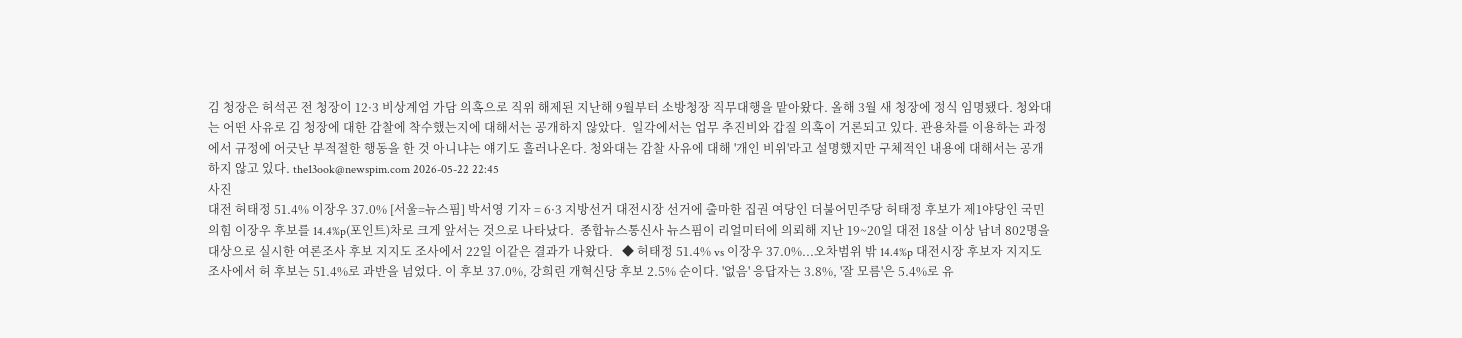김 청장은 허석곤 전 청장이 12·3 비상계엄 가담 의혹으로 직위 해제된 지난해 9월부터 소방청장 직무대행을 맡아왔다. 올해 3월 새 청장에 정식 임명됐다. 청와대는 어떤 사유로 김 청장에 대한 감찰에 착수했는지에 대해서는 공개하지 않았다.  일각에서는 업무 추진비와 갑질 의혹이 거론되고 있다. 관용차를 이용하는 과정에서 규정에 어긋난 부적절한 행동을 한 것 아니냐는 얘기도 흘러나온다. 청와대는 감찰 사유에 대해 '개인 비위'라고 설명했지만 구체적인 내용에 대해서는 공개하지 않고 있다. the13ook@newspim.com 2026-05-22 22:45
사진
대전 허태정 51.4% 이장우 37.0% [서울=뉴스핌] 박서영 기자 = 6·3 지방선거 대전시장 선거에 출마한 집권 여당인 더불어민주당 허태정 후보가 제1야당인 국민의힘 이장우 후보를 14.4%p(포인트)차로 크게 앞서는 것으로 나타났다.  종합뉴스통신사 뉴스핌이 리얼미터에 의뢰해 지난 19~20일 대전 18살 이상 남녀 802명을 대상으로 실시한 여론조사 후보 지지도 조사에서 22일 이같은 결과가 나왔다.   ◆ 허태정 51.4% vs 이장우 37.0%...오차범위 밖 14.4%p 대전시장 후보자 지지도 조사에서 허 후보는 51.4%로 과반을 넘었다. 이 후보 37.0%, 강희린 개혁신당 후보 2.5% 순이다. '없음' 응답자는 3.8%, '잘 모름'은 5.4%로 유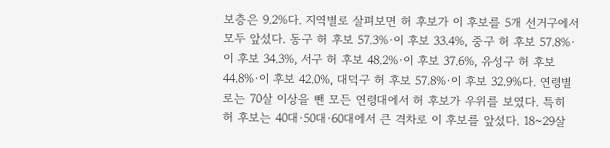보층은 9.2%다. 지역별로 살펴보면 허 후보가 이 후보를 5개 선거구에서 모두 앞섰다. 동구 허 후보 57.3%·이 후보 33.4%, 중구 허 후보 57.8%·이 후보 34.3%, 서구 허 후보 48.2%·이 후보 37.6%, 유성구 허 후보 44.8%·이 후보 42.0%, 대덕구 허 후보 57.8%·이 후보 32.9%다. 연령별로는 70살 이상을 뺀 모든 연령대에서 허 후보가 우위를 보였다. 특히 허 후보는 40대·50대·60대에서 큰 격차로 이 후보를 앞섰다. 18~29살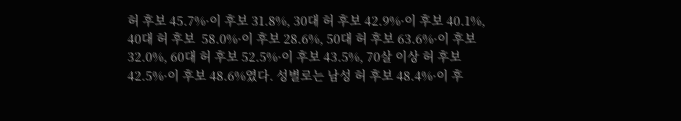허 후보 45.7%·이 후보 31.8%, 30대 허 후보 42.9%·이 후보 40.1%, 40대 허 후보  58.0%·이 후보 28.6%, 50대 허 후보 63.6%·이 후보 32.0%, 60대 허 후보 52.5%·이 후보 43.5%, 70살 이상 허 후보 42.5%·이 후보 48.6%였다. 성별로는 남성 허 후보 48.4%·이 후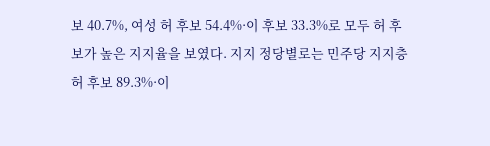보 40.7%, 여성 허 후보 54.4%·이 후보 33.3%로 모두 허 후보가 높은 지지율을 보였다. 지지 정당별로는 민주당 지지층 허 후보 89.3%·이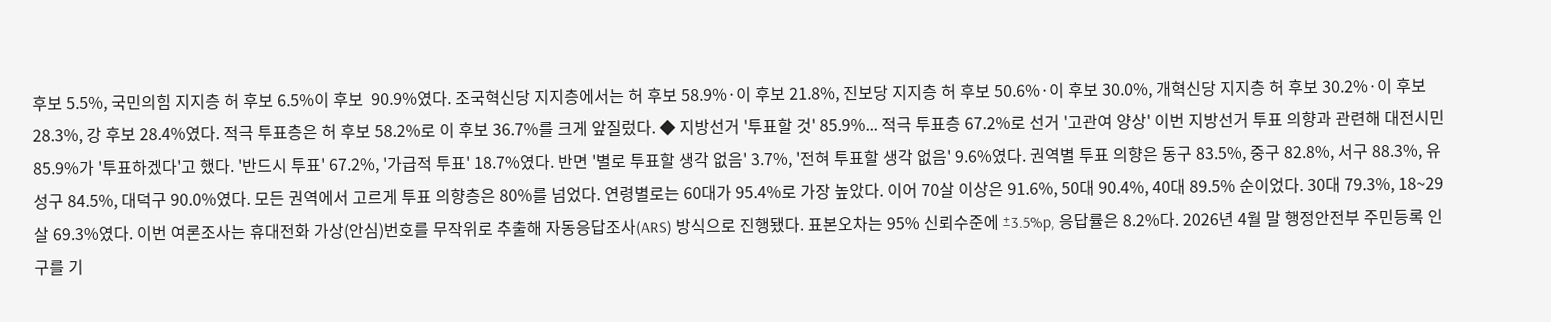후보 5.5%, 국민의힘 지지층 허 후보 6.5%이 후보  90.9%였다. 조국혁신당 지지층에서는 허 후보 58.9%·이 후보 21.8%, 진보당 지지층 허 후보 50.6%·이 후보 30.0%, 개혁신당 지지층 허 후보 30.2%·이 후보 28.3%, 강 후보 28.4%였다. 적극 투표층은 허 후보 58.2%로 이 후보 36.7%를 크게 앞질렀다. ◆ 지방선거 '투표할 것' 85.9%... 적극 투표층 67.2%로 선거 '고관여 양상' 이번 지방선거 투표 의향과 관련해 대전시민 85.9%가 '투표하겠다'고 했다. '반드시 투표' 67.2%, '가급적 투표' 18.7%였다. 반면 '별로 투표할 생각 없음' 3.7%, '전혀 투표할 생각 없음' 9.6%였다. 권역별 투표 의향은 동구 83.5%, 중구 82.8%, 서구 88.3%, 유성구 84.5%, 대덕구 90.0%였다. 모든 권역에서 고르게 투표 의향층은 80%를 넘었다. 연령별로는 60대가 95.4%로 가장 높았다. 이어 70살 이상은 91.6%, 50대 90.4%, 40대 89.5% 순이었다. 30대 79.3%, 18~29살 69.3%였다. 이번 여론조사는 휴대전화 가상(안심)번호를 무작위로 추출해 자동응답조사(ARS) 방식으로 진행됐다. 표본오차는 95% 신뢰수준에 ±3.5%p, 응답률은 8.2%다. 2026년 4월 말 행정안전부 주민등록 인구를 기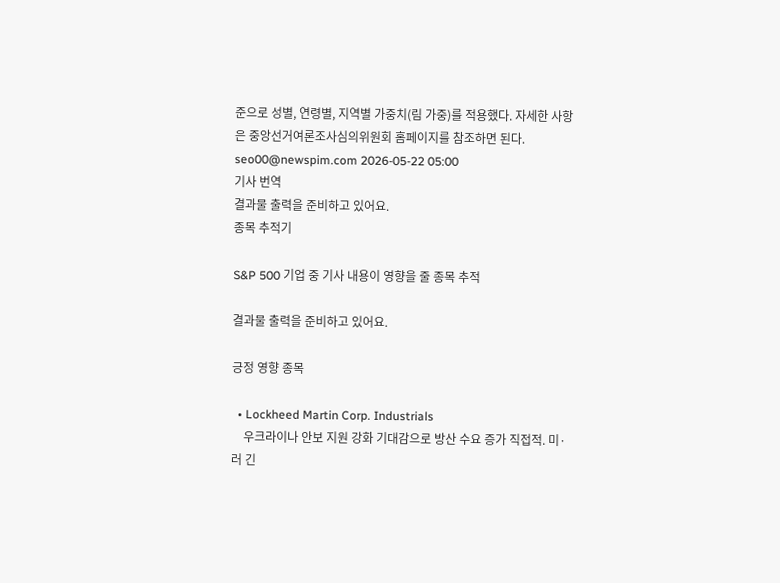준으로 성별, 연령별, 지역별 가중치(림 가중)를 적용했다. 자세한 사항은 중앙선거여론조사심의위원회 홈페이지를 참조하면 된다. seo00@newspim.com 2026-05-22 05:00
기사 번역
결과물 출력을 준비하고 있어요.
종목 추적기

S&P 500 기업 중 기사 내용이 영향을 줄 종목 추적

결과물 출력을 준비하고 있어요.

긍정 영향 종목

  • Lockheed Martin Corp. Industrials
    우크라이나 안보 지원 강화 기대감으로 방산 수요 증가 직접적. 미·러 긴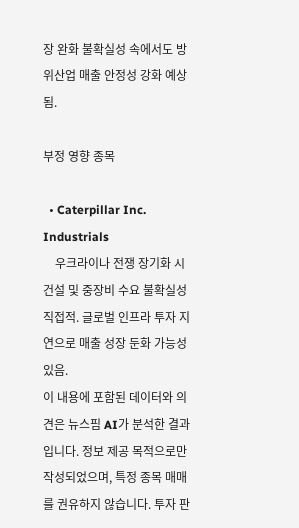장 완화 불확실성 속에서도 방위산업 매출 안정성 강화 예상됨.

부정 영향 종목

  • Caterpillar Inc. Industrials
    우크라이나 전쟁 장기화 시 건설 및 중장비 수요 불확실성 직접적. 글로벌 인프라 투자 지연으로 매출 성장 둔화 가능성 있음.
이 내용에 포함된 데이터와 의견은 뉴스핌 AI가 분석한 결과입니다. 정보 제공 목적으로만 작성되었으며, 특정 종목 매매를 권유하지 않습니다. 투자 판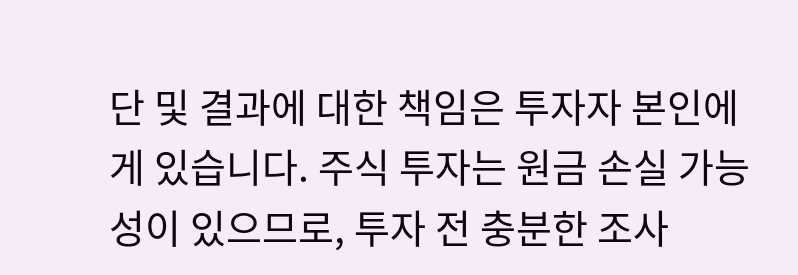단 및 결과에 대한 책임은 투자자 본인에게 있습니다. 주식 투자는 원금 손실 가능성이 있으므로, 투자 전 충분한 조사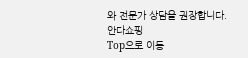와 전문가 상담을 권장합니다.
안다쇼핑
Top으로 이동